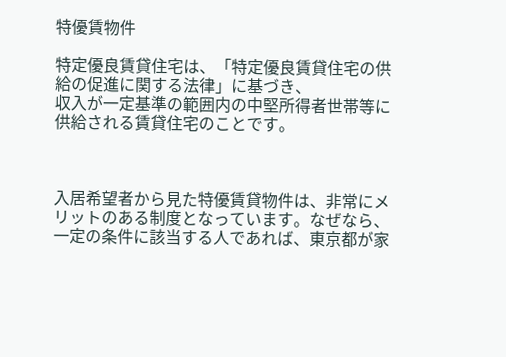特優賃物件

特定優良賃貸住宅は、「特定優良賃貸住宅の供給の促進に関する法律」に基づき、
収入が一定基準の範囲内の中堅所得者世帯等に供給される賃貸住宅のことです。



入居希望者から見た特優賃貸物件は、非常にメリットのある制度となっています。なぜなら、一定の条件に該当する人であれば、東京都が家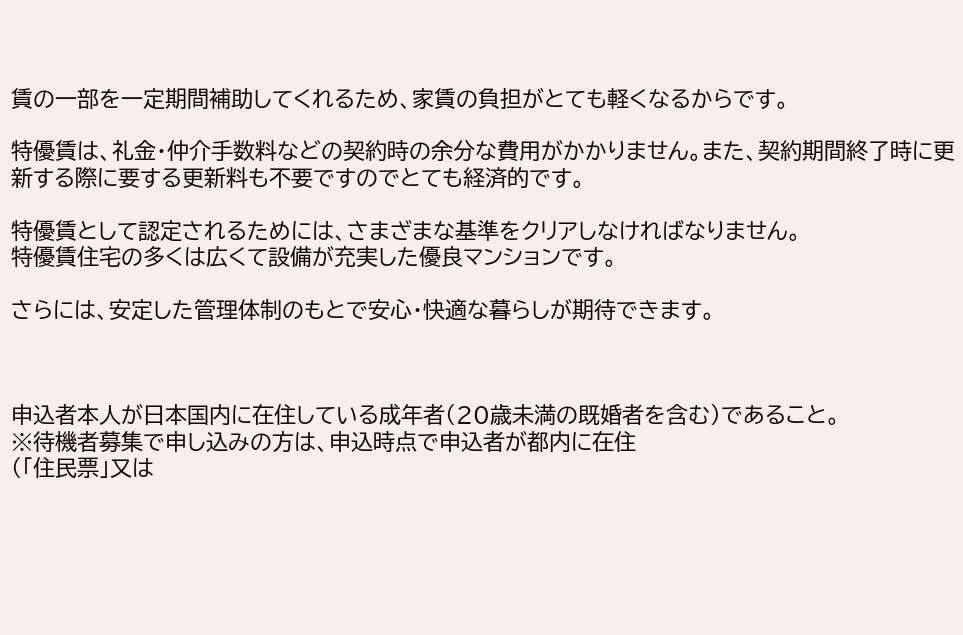賃の一部を一定期間補助してくれるため、家賃の負担がとても軽くなるからです。

特優賃は、礼金・仲介手数料などの契約時の余分な費用がかかりません。また、契約期間終了時に更新する際に要する更新料も不要ですのでとても経済的です。

特優賃として認定されるためには、さまざまな基準をクリアしなければなりません。
特優賃住宅の多くは広くて設備が充実した優良マンションです。

さらには、安定した管理体制のもとで安心・快適な暮らしが期待できます。



申込者本人が日本国内に在住している成年者(20歳未満の既婚者を含む)であること。
※待機者募集で申し込みの方は、申込時点で申込者が都内に在住
(「住民票」又は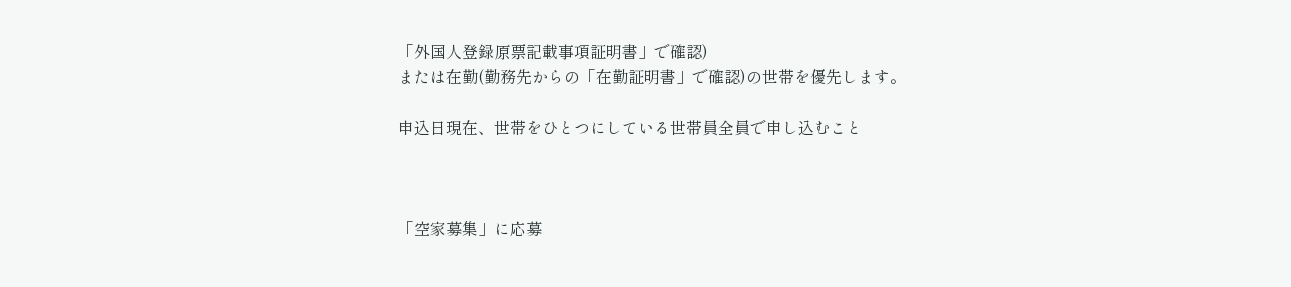「外国人登録原票記載事項証明書」で確認)
または在勤(勤務先からの「在勤証明書」で確認)の世帯を優先します。

申込日現在、世帯をひとつにしている世帯員全員で申し込むこと



「空家募集」に応募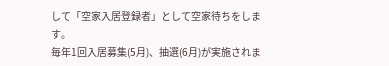して「空家入居登録者」として空家待ちをします。
毎年1回入居募集(5月)、抽選(6月)が実施されま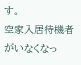す。
空家入居待機者がいなくなっ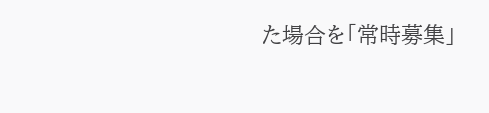た場合を「常時募集」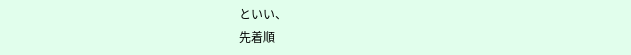といい、
先着順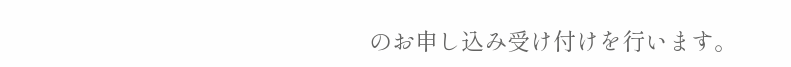のお申し込み受け付けを行います。